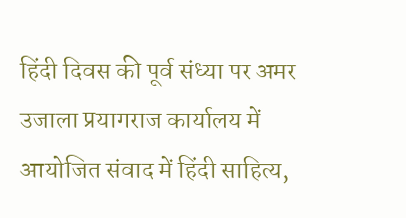हिंदी दिवस की पूर्व संध्या पर अमर उजाला प्रयागराज कार्यालय में आयोजित संवाद में हिंदी साहित्य,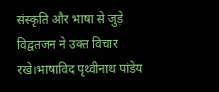संस्कृति और भाषा से जुड़े विद्वतजन ने उक्त विचार रखे।भाषाविद पृथ्वीनाथ पांडेय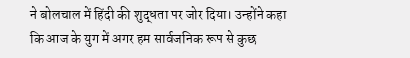ने बोलचाल में हिंदी की शुद्धता पर जोर दिया। उन्होंने कहा कि आज के युग में अगर हम सार्वजनिक रूप से कुछ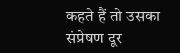कहते हैं तो उसका संप्रेषण दूर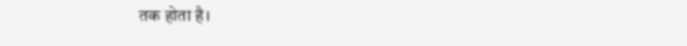तक होता है।